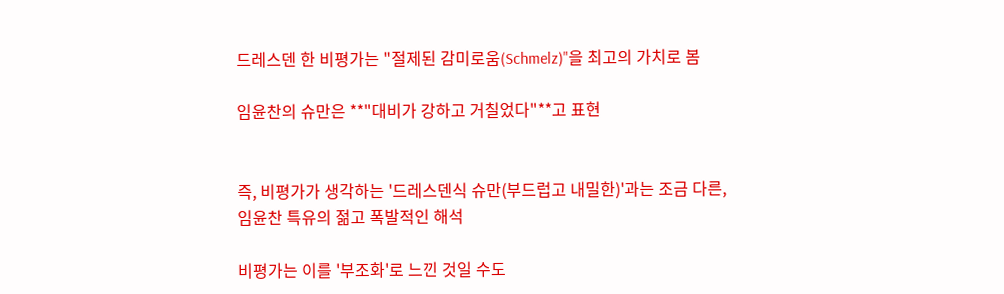드레스덴 한 비평가는 "절제된 감미로움(Schmelz)"을 최고의 가치로 봄

임윤찬의 슈만은 **"대비가 강하고 거칠었다"**고 표현


즉, 비평가가 생각하는 '드레스덴식 슈만(부드럽고 내밀한)'과는 조금 다른, 임윤찬 특유의 젊고 폭발적인 해석

비평가는 이를 '부조화'로 느낀 것일 수도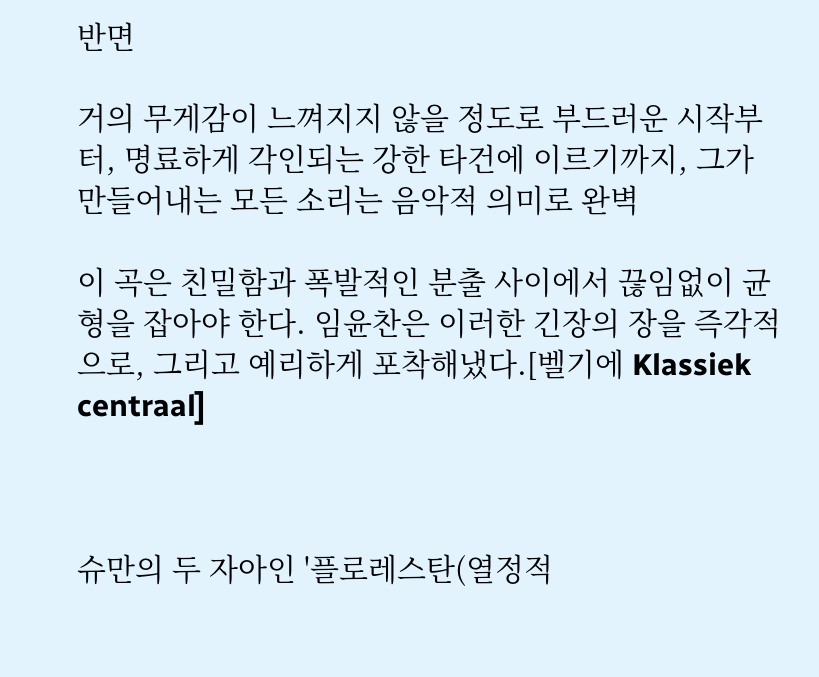반면

거의 무게감이 느껴지지 않을 정도로 부드러운 시작부터, 명료하게 각인되는 강한 타건에 이르기까지, 그가 만들어내는 모든 소리는 음악적 의미로 완벽

이 곡은 친밀함과 폭발적인 분출 사이에서 끊임없이 균형을 잡아야 한다. 임윤찬은 이러한 긴장의 장을 즉각적으로, 그리고 예리하게 포착해냈다.[벨기에 Klassiek centraal]



슈만의 두 자아인 '플로레스탄(열정적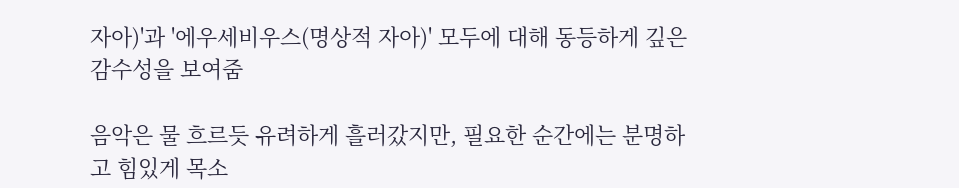자아)'과 '에우세비우스(명상적 자아)' 모두에 대해 동등하게 깊은 감수성을 보여줌

음악은 물 흐르듯 유려하게 흘러갔지만, 필요한 순간에는 분명하고 힘있게 목소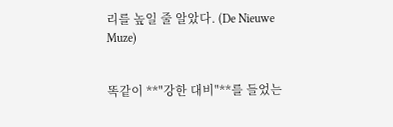리를 높일 줄 알았다. (De Nieuwe Muze)


똑같이 **"강한 대비"**를 들었는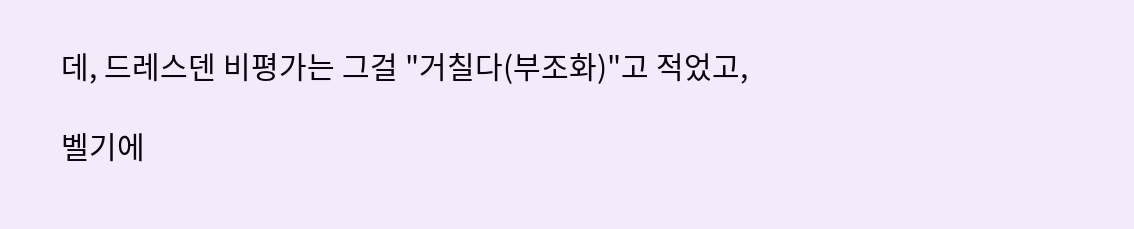데, 드레스덴 비평가는 그걸 "거칠다(부조화)"고 적었고,

벨기에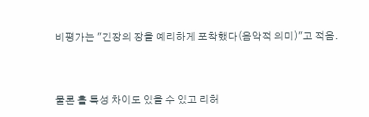비평가는 "긴장의 장을 예리하게 포착했다(음악적 의미)"고 적음.


물론 홀 특성 차이도 있을 수 있고 리허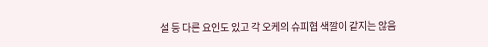설 등 다른 요인도 있고 각 오케의 슈피협 색깔이 같지는 않음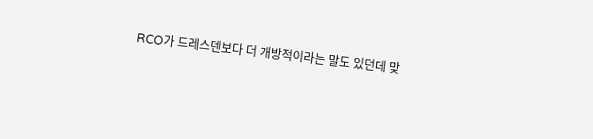RCO가 드레스덴보다 더 개방적이라는 말도 있던데 맞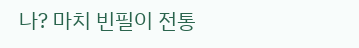나? 마치 빈필이 전통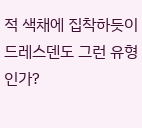적 색채에 집착하듯이 드레스덴도 그런 유형인가?